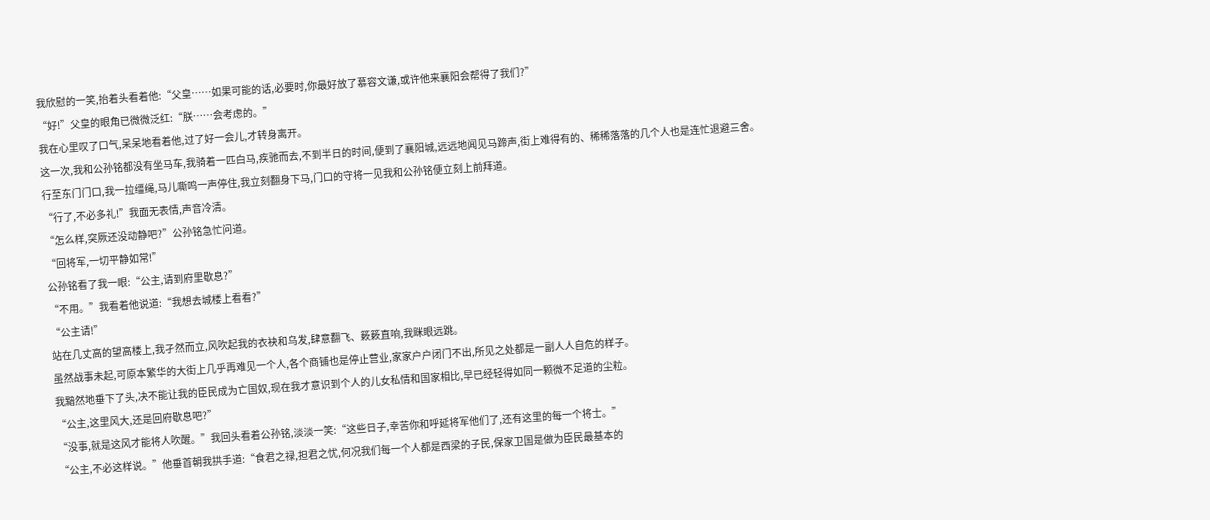我欣慰的一笑,抬着头看着他:“父皇……如果可能的话,必要时,你最好放了慕容文谦,或许他来襄阳会帮得了我们?”
“好!”父皇的眼角已微微泛红:“朕……会考虑的。”
我在心里叹了口气,呆呆地看着他,过了好一会儿,才转身离开。
这一次,我和公孙铭都没有坐马车,我骑着一匹白马,疾驰而去,不到半日的时间,便到了襄阳城,远远地闻见马蹄声,街上难得有的、稀稀落落的几个人也是连忙退避三舍。
行至东门门口,我一拉缰绳,马儿嘶鸣一声停住,我立刻翻身下马,门口的守将一见我和公孙铭便立刻上前拜道。
“行了,不必多礼!”我面无表情,声音冷清。
“怎么样,突厥还没动静吧?”公孙铭急忙问道。
“回将军,一切平静如常!”
公孙铭看了我一眼:“公主,请到府里歇息?”
“不用。”我看着他说道:“我想去城楼上看看?”
“公主请!”
站在几丈高的望高楼上,我孑然而立,风吹起我的衣袂和乌发,肆意翻飞、簌簌直响,我眯眼远跳。
虽然战事未起,可原本繁华的大街上几乎再难见一个人,各个商铺也是停止营业,家家户户闭门不出,所见之处都是一副人人自危的样子。
我黯然地垂下了头,决不能让我的臣民成为亡国奴,现在我才意识到个人的儿女私情和国家相比,早已经轻得如同一颗微不足道的尘粒。
“公主,这里风大,还是回府歇息吧?”
“没事,就是这风才能将人吹醒。”我回头看着公孙铭,淡淡一笑:“这些日子,幸苦你和呼延将军他们了,还有这里的每一个将士。”
“公主,不必这样说。”他垂首朝我拱手道:“食君之禄,担君之忧,何况我们每一个人都是西梁的子民,保家卫国是做为臣民最基本的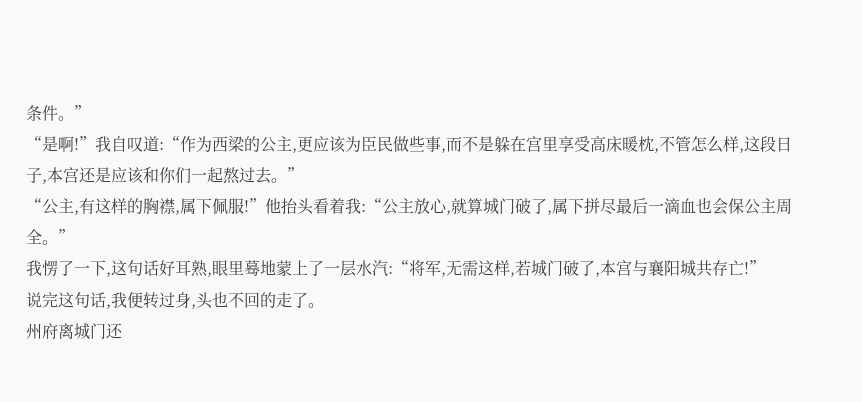条件。”
“是啊!”我自叹道:“作为西梁的公主,更应该为臣民做些事,而不是躲在宫里享受高床暖枕,不管怎么样,这段日子,本宫还是应该和你们一起熬过去。”
“公主,有这样的胸襟,属下佩服!”他抬头看着我:“公主放心,就算城门破了,属下拼尽最后一滴血也会保公主周全。”
我愣了一下,这句话好耳熟,眼里蓦地蒙上了一层水汽:“将军,无需这样,若城门破了,本宫与襄阳城共存亡!”
说完这句话,我便转过身,头也不回的走了。
州府离城门还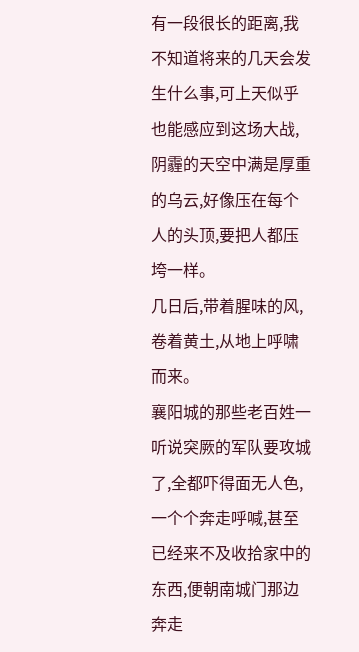有一段很长的距离,我不知道将来的几天会发生什么事,可上天似乎也能感应到这场大战,阴霾的天空中满是厚重的乌云,好像压在每个人的头顶,要把人都压垮一样。
几日后,带着腥味的风,卷着黄土,从地上呼啸而来。
襄阳城的那些老百姓一听说突厥的军队要攻城了,全都吓得面无人色,一个个奔走呼喊,甚至已经来不及收拾家中的东西,便朝南城门那边奔走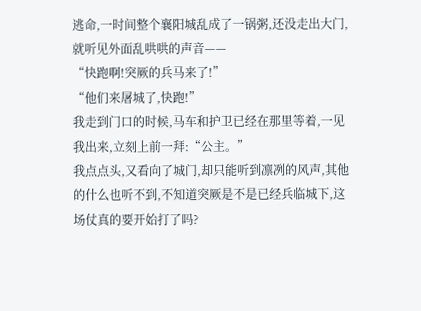逃命,一时间整个襄阳城乱成了一锅粥,还没走出大门,就听见外面乱哄哄的声音——
“快跑啊!突厥的兵马来了!”
“他们来屠城了,快跑!”
我走到门口的时候,马车和护卫已经在那里等着,一见我出来,立刻上前一拜:“公主。”
我点点头,又看向了城门,却只能听到凛冽的风声,其他的什么也听不到,不知道突厥是不是已经兵临城下,这场仗真的要开始打了吗?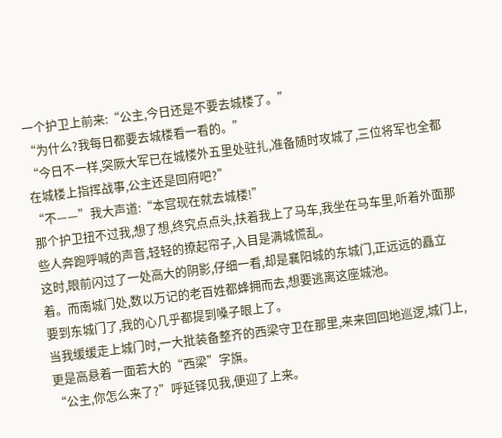一个护卫上前来:“公主,今日还是不要去城楼了。”
“为什么?我每日都要去城楼看一看的。”
“今日不一样,突厥大军已在城楼外五里处驻扎,准备随时攻城了,三位将军也全都在城楼上指挥战事,公主还是回府吧?”
“不——”我大声道:“本宫现在就去城楼!”
那个护卫扭不过我,想了想,终究点点头,扶着我上了马车,我坐在马车里,听着外面那些人奔跑呼喊的声音,轻轻的撩起帘子,入目是满城慌乱。
这时,眼前闪过了一处高大的阴影,仔细一看,却是襄阳城的东城门,正远远的矗立着。而南城门处,数以万记的老百姓都蜂拥而去,想要逃离这座城池。
要到东城门了,我的心几乎都提到嗓子眼上了。
当我缓缓走上城门时,一大批装备整齐的西梁守卫在那里,来来回回地巡逻,城门上,更是高悬着一面若大的“西梁”字旗。
“公主,你怎么来了?”呼延铎见我,便迎了上来。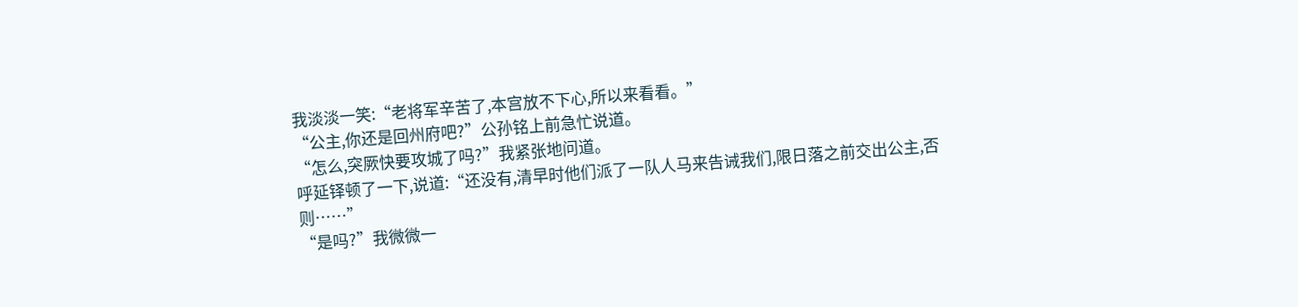我淡淡一笑:“老将军辛苦了,本宫放不下心,所以来看看。”
“公主,你还是回州府吧?”公孙铭上前急忙说道。
“怎么,突厥快要攻城了吗?”我紧张地问道。
呼延铎顿了一下,说道:“还没有,清早时他们派了一队人马来告诫我们,限日落之前交出公主,否则……”
“是吗?”我微微一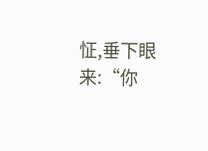怔,垂下眼来:“你